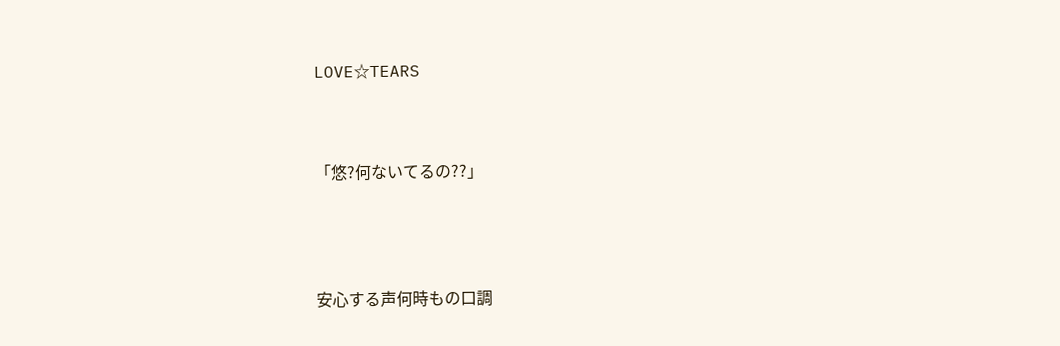LOVE☆TEARS



「悠?何ないてるの??」




安心する声何時もの口調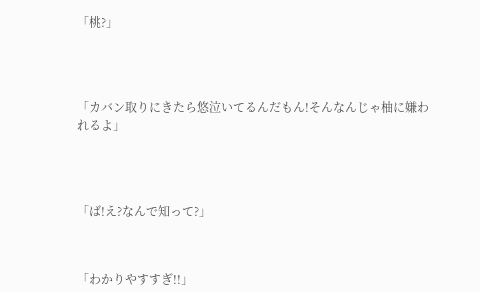「桃?」




「カバン取りにきたら悠泣いてるんだもん!そんなんじゃ柚に嫌われるよ」




「ば!え?なんで知って?」



「わかりやすすぎ!!」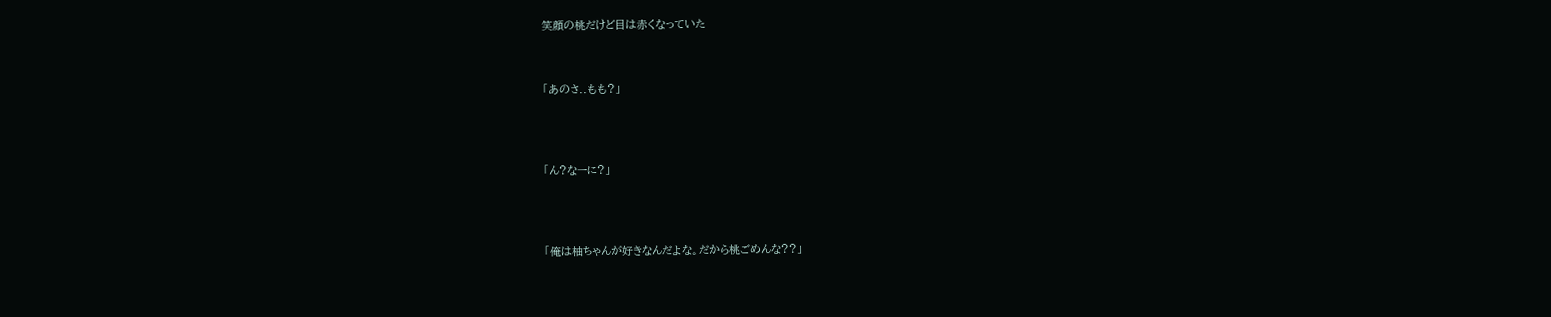笑顔の桃だけど目は赤くなっていた



「あのさ..もも?」




「ん?なーに?」




「俺は柚ちゃんが好きなんだよな。だから桃ごめんな??」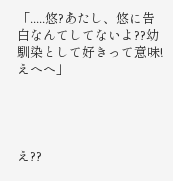「.....悠?あたし、悠に告白なんてしてないよ??幼馴染として好きって意味!えへへ」




え??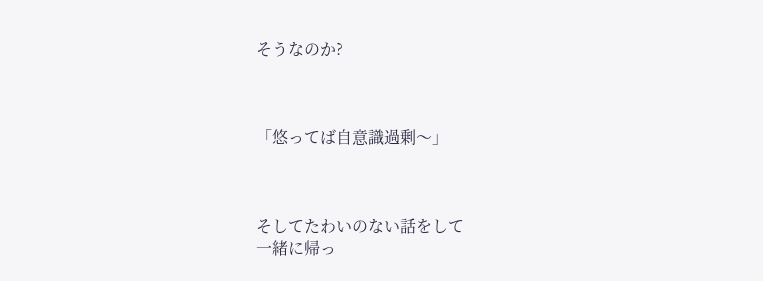そうなのか?



「悠ってば自意識過剰〜」



そしてたわいのない話をして
一緒に帰っ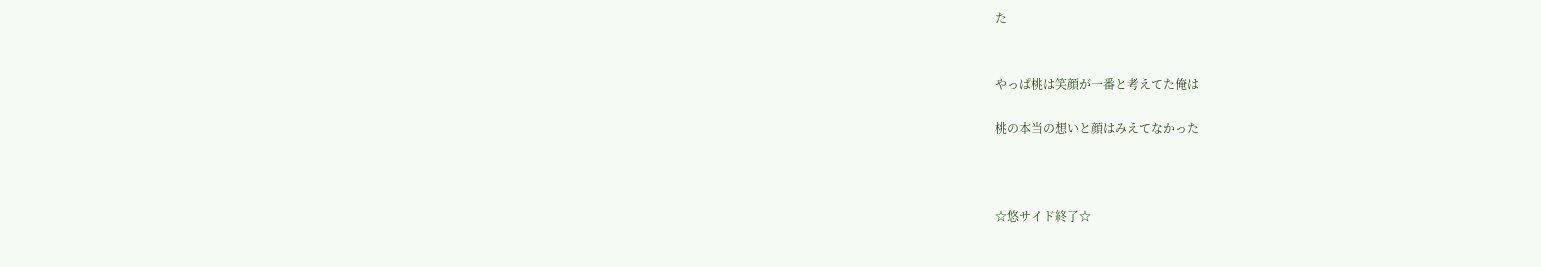た


やっぱ桃は笑顔が一番と考えてた俺は

桃の本当の想いと顔はみえてなかった



☆悠サイド終了☆